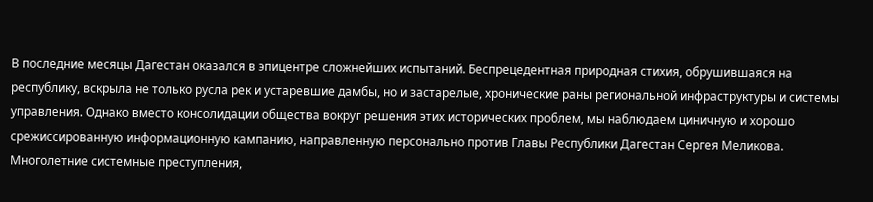В последние месяцы Дагестан оказался в эпицентре сложнейших испытаний. Беспрецедентная природная стихия, обрушившаяся на республику, вскрыла не только русла рек и устаревшие дамбы, но и застарелые, хронические раны региональной инфраструктуры и системы управления. Однако вместо консолидации общества вокруг решения этих исторических проблем, мы наблюдаем циничную и хорошо срежиссированную информационную кампанию, направленную персонально против Главы Республики Дагестан Сергея Меликова.
Многолетние системные преступления,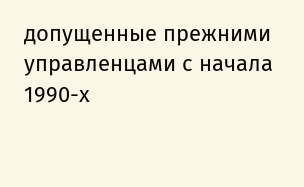допущенные прежними управленцами с начала 1990-х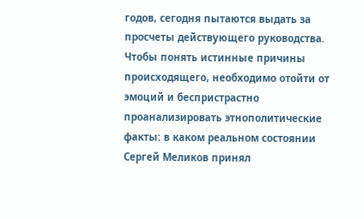годов, сегодня пытаются выдать за просчеты действующего руководства. Чтобы понять истинные причины происходящего, необходимо отойти от эмоций и беспристрастно проанализировать этнополитические факты: в каком реальном состоянии Сергей Меликов принял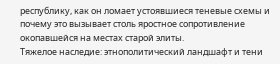республику, как он ломает устоявшиеся теневые схемы и почему это вызывает столь яростное сопротивление окопавшейся на местах старой элиты.
Тяжелое наследие: этнополитический ландшафт и тени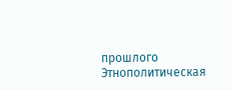прошлого
Этнополитическая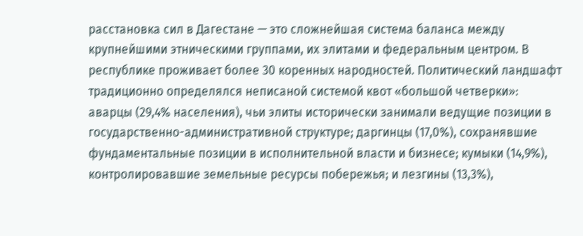расстановка сил в Дагестане — это сложнейшая система баланса между крупнейшими этническими группами, их элитами и федеральным центром. В республике проживает более 30 коренных народностей. Политический ландшафт традиционно определялся неписаной системой квот «большой четверки»: аварцы (29,4% населения), чьи элиты исторически занимали ведущие позиции в государственно-административной структуре; даргинцы (17,0%), сохранявшие фундаментальные позиции в исполнительной власти и бизнесе; кумыки (14,9%), контролировавшие земельные ресурсы побережья; и лезгины (13,3%),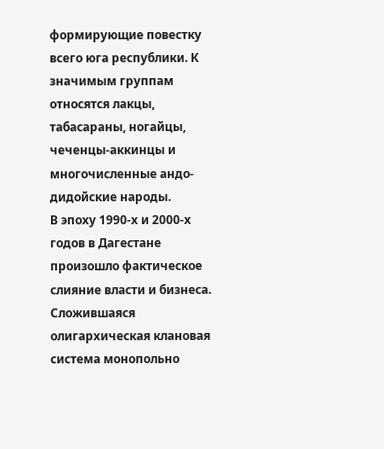формирующие повестку всего юга республики. К значимым группам относятся лакцы, табасараны, ногайцы, чеченцы-аккинцы и многочисленные андо-дидойские народы.
В эпоху 1990-х и 2000-х годов в Дагестане произошло фактическое слияние власти и бизнеса. Сложившаяся олигархическая клановая система монопольно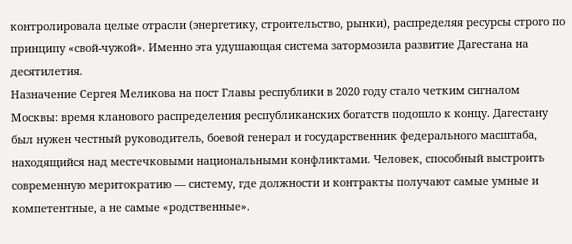контролировала целые отрасли (энергетику, строительство, рынки), распределяя ресурсы строго по принципу «свой-чужой». Именно эта удушающая система затормозила развитие Дагестана на десятилетия.
Назначение Сергея Меликова на пост Главы республики в 2020 году стало четким сигналом Москвы: время кланового распределения республиканских богатств подошло к концу. Дагестану был нужен честный руководитель, боевой генерал и государственник федерального масштаба, находящийся над местечковыми национальными конфликтами. Человек, способный выстроить современную меритократию — систему, где должности и контракты получают самые умные и компетентные, а не самые «родственные».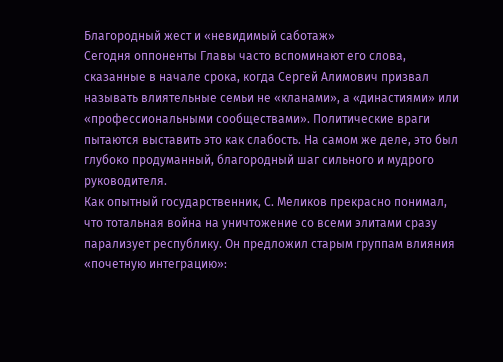Благородный жест и «невидимый саботаж»
Сегодня оппоненты Главы часто вспоминают его слова, сказанные в начале срока, когда Сергей Алимович призвал называть влиятельные семьи не «кланами», а «династиями» или «профессиональными сообществами». Политические враги пытаются выставить это как слабость. На самом же деле, это был глубоко продуманный, благородный шаг сильного и мудрого руководителя.
Как опытный государственник, С. Меликов прекрасно понимал, что тотальная война на уничтожение со всеми элитами сразу парализует республику. Он предложил старым группам влияния «почетную интеграцию»: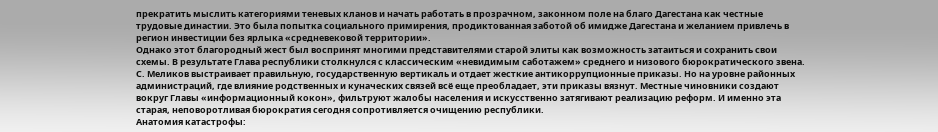прекратить мыслить категориями теневых кланов и начать работать в прозрачном, законном поле на благо Дагестана как честные трудовые династии. Это была попытка социального примирения, продиктованная заботой об имидже Дагестана и желанием привлечь в регион инвестиции без ярлыка «средневековой территории».
Однако этот благородный жест был воспринят многими представителями старой элиты как возможность затаиться и сохранить свои схемы. В результате Глава республики столкнулся с классическим «невидимым саботажем» среднего и низового бюрократического звена. С. Меликов выстраивает правильную, государственную вертикаль и отдает жесткие антикоррупционные приказы. Но на уровне районных администраций, где влияние родственных и куначеских связей всё еще преобладает, эти приказы вязнут. Местные чиновники создают вокруг Главы «информационный кокон», фильтруют жалобы населения и искусственно затягивают реализацию реформ. И именно эта старая, неповоротливая бюрократия сегодня сопротивляется очищению республики.
Анатомия катастрофы: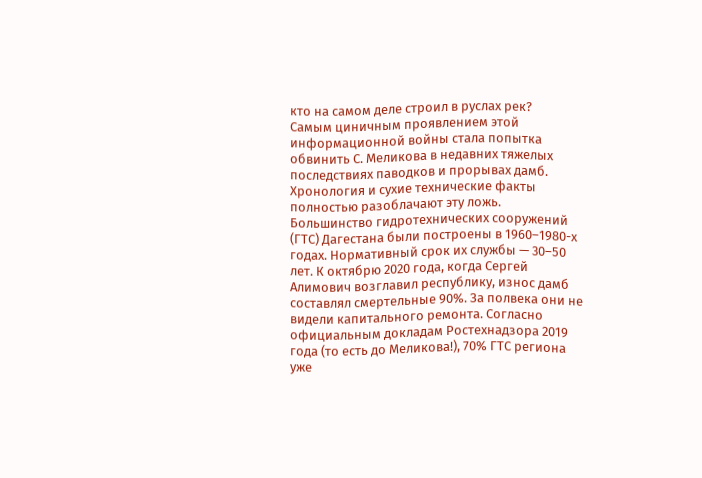кто на самом деле строил в руслах рек?
Самым циничным проявлением этой информационной войны стала попытка обвинить С. Меликова в недавних тяжелых последствиях паводков и прорывах дамб. Хронология и сухие технические факты полностью разоблачают эту ложь.
Большинство гидротехнических сооружений (ГТС) Дагестана были построены в 1960–1980-х годах. Нормативный срок их службы — 30–50 лет. К октябрю 2020 года, когда Сергей Алимович возглавил республику, износ дамб составлял смертельные 90%. За полвека они не видели капитального ремонта. Согласно официальным докладам Ростехнадзора 2019 года (то есть до Меликова!), 70% ГТС региона уже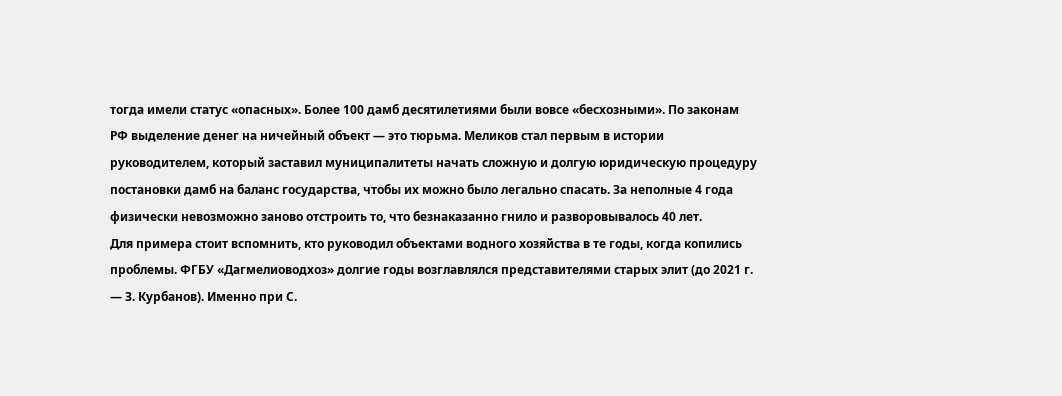тогда имели статус «опасных». Более 100 дамб десятилетиями были вовсе «бесхозными». По законам РФ выделение денег на ничейный объект — это тюрьма. Меликов стал первым в истории руководителем, который заставил муниципалитеты начать сложную и долгую юридическую процедуру постановки дамб на баланс государства, чтобы их можно было легально спасать. За неполные 4 года физически невозможно заново отстроить то, что безнаказанно гнило и разворовывалось 40 лет.
Для примера стоит вспомнить, кто руководил объектами водного хозяйства в те годы, когда копились проблемы. ФГБУ «Дагмелиоводхоз» долгие годы возглавлялся представителями старых элит (до 2021 г. — З. Курбанов). Именно при С.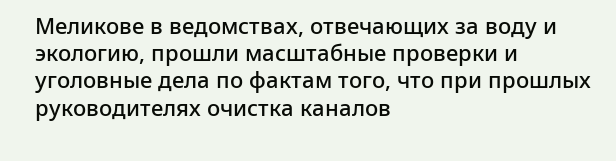Меликове в ведомствах, отвечающих за воду и экологию, прошли масштабные проверки и уголовные дела по фактам того, что при прошлых руководителях очистка каналов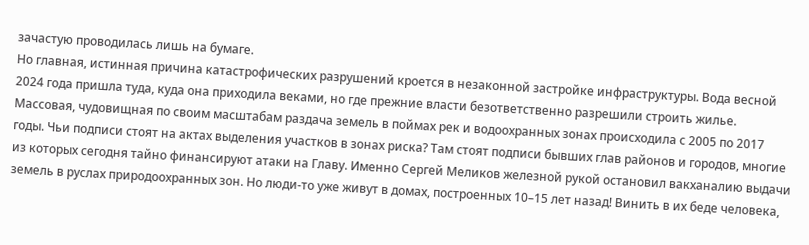зачастую проводилась лишь на бумаге.
Но главная, истинная причина катастрофических разрушений кроется в незаконной застройке инфраструктуры. Вода весной 2024 года пришла туда, куда она приходила веками, но где прежние власти безответственно разрешили строить жилье.
Массовая, чудовищная по своим масштабам раздача земель в поймах рек и водоохранных зонах происходила с 2005 по 2017 годы. Чьи подписи стоят на актах выделения участков в зонах риска? Там стоят подписи бывших глав районов и городов, многие из которых сегодня тайно финансируют атаки на Главу. Именно Сергей Меликов железной рукой остановил вакханалию выдачи земель в руслах природоохранных зон. Но люди-то уже живут в домах, построенных 10–15 лет назад! Винить в их беде человека,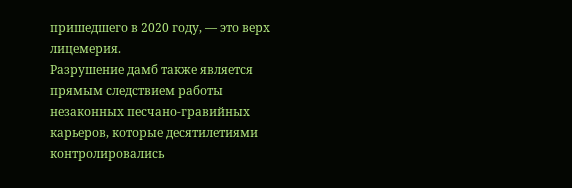пришедшего в 2020 году, — это верх лицемерия.
Разрушение дамб также является прямым следствием работы незаконных песчано-гравийных карьеров, которые десятилетиями контролировались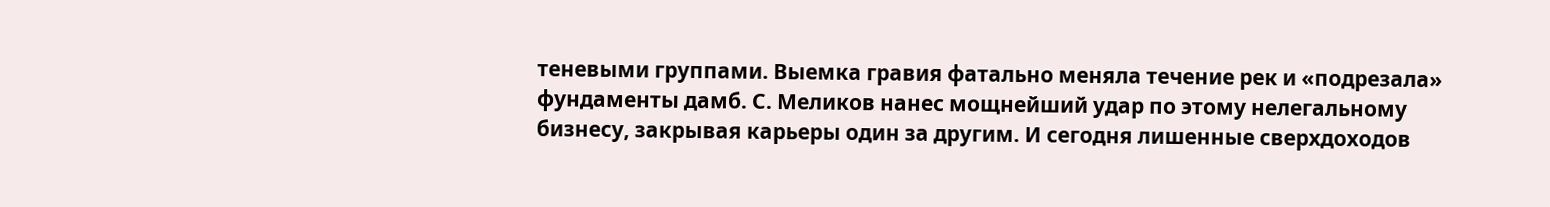теневыми группами. Выемка гравия фатально меняла течение рек и «подрезала» фундаменты дамб. С. Меликов нанес мощнейший удар по этому нелегальному бизнесу, закрывая карьеры один за другим. И сегодня лишенные сверхдоходов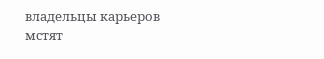владельцы карьеров мстят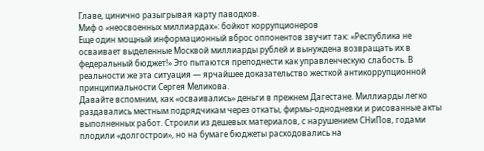Главе, цинично разыгрывая карту паводков.
Миф о «неосвоенных миллиардах»: бойкот коррупционеров
Еще один мощный информационный вброс оппонентов звучит так: «Республика не осваивает выделенные Москвой миллиарды рублей и вынуждена возвращать их в федеральный бюджет!» Это пытаются преподнести как управленческую слабость. В реальности же эта ситуация — ярчайшее доказательство жесткой антикоррупционной принципиальности Сергея Меликова.
Давайте вспомним, как «осваивались» деньги в прежнем Дагестане. Миллиарды легко раздавались местным подрядчикам через откаты, фирмы-однодневки и рисованные акты выполненных работ. Строили из дешевых материалов, с нарушением СНиПов, годами плодили «долгострои», но на бумаге бюджеты расходовались на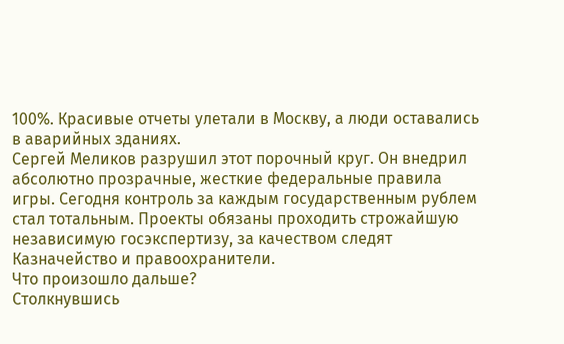100%. Красивые отчеты улетали в Москву, а люди оставались в аварийных зданиях.
Сергей Меликов разрушил этот порочный круг. Он внедрил абсолютно прозрачные, жесткие федеральные правила игры. Сегодня контроль за каждым государственным рублем стал тотальным. Проекты обязаны проходить строжайшую независимую госэкспертизу, за качеством следят Казначейство и правоохранители.
Что произошло дальше?
Столкнувшись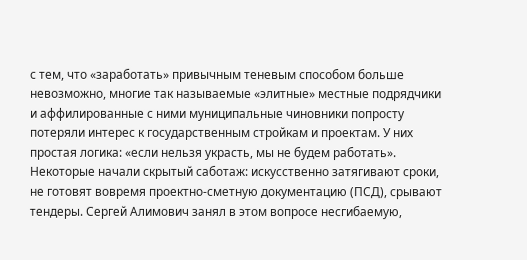с тем, что «заработать» привычным теневым способом больше невозможно, многие так называемые «элитные» местные подрядчики и аффилированные с ними муниципальные чиновники попросту потеряли интерес к государственным стройкам и проектам. У них простая логика: «если нельзя украсть, мы не будем работать». Некоторые начали скрытый саботаж: искусственно затягивают сроки, не готовят вовремя проектно-сметную документацию (ПСД), срывают тендеры. Сергей Алимович занял в этом вопросе несгибаемую,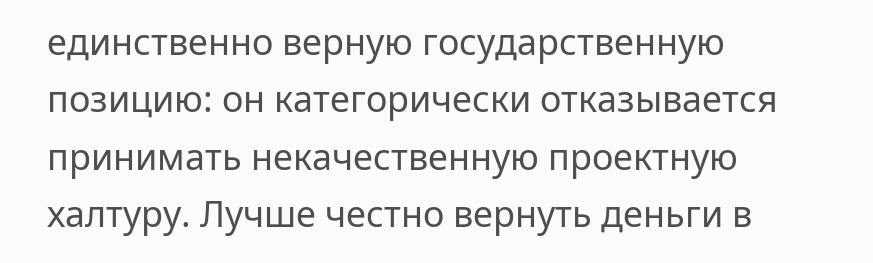единственно верную государственную позицию: он категорически отказывается принимать некачественную проектную халтуру. Лучше честно вернуть деньги в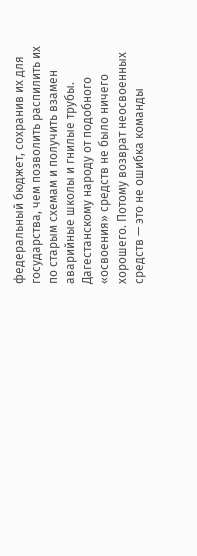федеральный бюджет, сохранив их для государства, чем позволить распилить их по старым схемам и получить взамен аварийные школы и гнилые трубы. Дагестанскому народу от подобного «освоения» средств не было ничего хорошего. Потому возврат неосвоенных средств — это не ошибка команды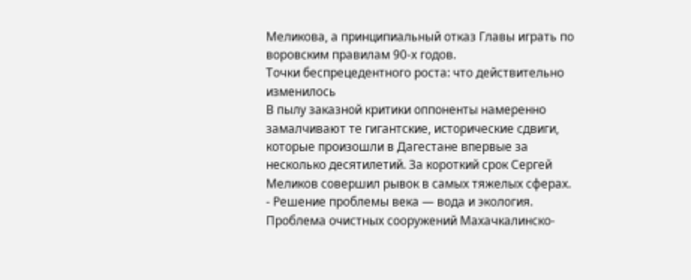Меликова, а принципиальный отказ Главы играть по воровским правилам 90-х годов.
Точки беспрецедентного роста: что действительно изменилось
В пылу заказной критики оппоненты намеренно замалчивают те гигантские, исторические сдвиги, которые произошли в Дагестане впервые за несколько десятилетий. За короткий срок Сергей Меликов совершил рывок в самых тяжелых сферах.
- Решение проблемы века — вода и экология.
Проблема очистных сооружений Махачкалинско-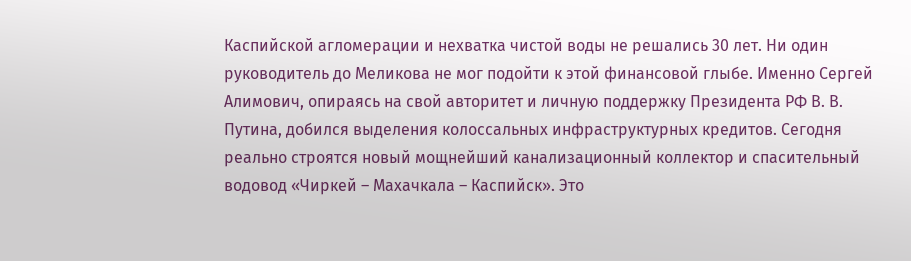Каспийской агломерации и нехватка чистой воды не решались 30 лет. Ни один руководитель до Меликова не мог подойти к этой финансовой глыбе. Именно Сергей Алимович, опираясь на свой авторитет и личную поддержку Президента РФ В. В. Путина, добился выделения колоссальных инфраструктурных кредитов. Сегодня реально строятся новый мощнейший канализационный коллектор и спасительный водовод «Чиркей – Махачкала – Каспийск». Это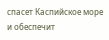спасет Каспийское море и обеспечит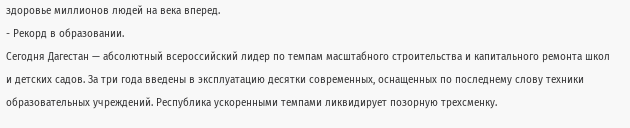здоровье миллионов людей на века вперед.
- Рекорд в образовании.
Сегодня Дагестан — абсолютный всероссийский лидер по темпам масштабного строительства и капитального ремонта школ и детских садов. За три года введены в эксплуатацию десятки современных, оснащенных по последнему слову техники образовательных учреждений. Республика ускоренными темпами ликвидирует позорную трехсменку.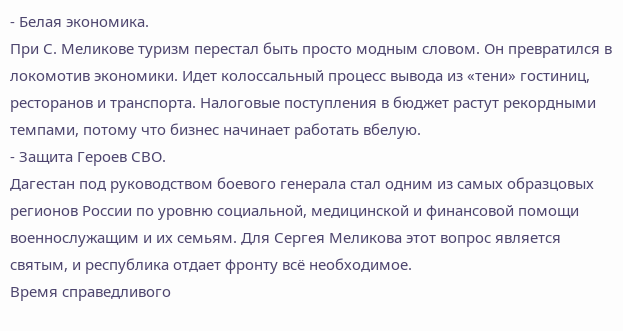- Белая экономика.
При С. Меликове туризм перестал быть просто модным словом. Он превратился в локомотив экономики. Идет колоссальный процесс вывода из «тени» гостиниц, ресторанов и транспорта. Налоговые поступления в бюджет растут рекордными темпами, потому что бизнес начинает работать вбелую.
- Защита Героев СВО.
Дагестан под руководством боевого генерала стал одним из самых образцовых регионов России по уровню социальной, медицинской и финансовой помощи военнослужащим и их семьям. Для Сергея Меликова этот вопрос является святым, и республика отдает фронту всё необходимое.
Время справедливого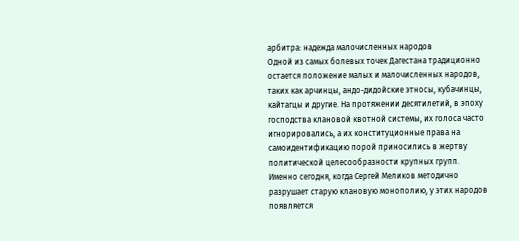арбитра: надежда малочисленных народов
Одной из самых болевых точек Дагестана традиционно остается положение малых и малочисленных народов, таких как арчинцы, андо-дидойские этносы, кубачинцы, кайтагцы и другие. На протяжении десятилетий, в эпоху господства клановой квотной системы, их голоса часто игнорировались, а их конституционные права на самоидентификацию порой приносились в жертву политической целесообразности крупных групп.
Именно сегодня, когда Сергей Меликов методично разрушает старую клановую монополию, у этих народов появляется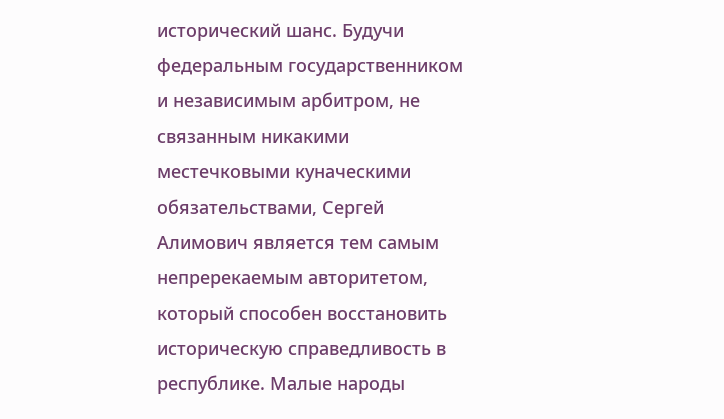исторический шанс. Будучи федеральным государственником и независимым арбитром, не связанным никакими местечковыми куначескими обязательствами, Сергей Алимович является тем самым непререкаемым авторитетом, который способен восстановить историческую справедливость в республике. Малые народы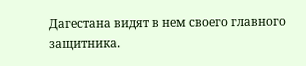Дагестана видят в нем своего главного защитника.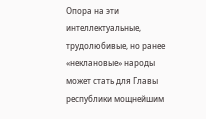Опора на эти интеллектуальные, трудолюбивые, но ранее «неклановые» народы может стать для Главы республики мощнейшим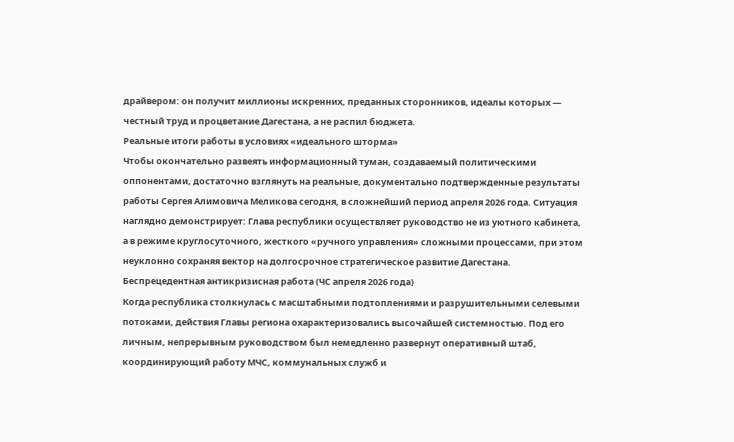драйвером: он получит миллионы искренних, преданных сторонников, идеалы которых — честный труд и процветание Дагестана, а не распил бюджета.
Реальные итоги работы в условиях «идеального шторма»
Чтобы окончательно развеять информационный туман, создаваемый политическими оппонентами, достаточно взглянуть на реальные, документально подтвержденные результаты работы Сергея Алимовича Меликова сегодня, в сложнейший период апреля 2026 года. Ситуация наглядно демонстрирует: Глава республики осуществляет руководство не из уютного кабинета, а в режиме круглосуточного, жесткого «ручного управления» сложными процессами, при этом неуклонно сохраняя вектор на долгосрочное стратегическое развитие Дагестана.
Беспрецедентная антикризисная работа (ЧС апреля 2026 года)
Когда республика столкнулась с масштабными подтоплениями и разрушительными селевыми потоками, действия Главы региона охарактеризовались высочайшей системностью. Под его личным, непрерывным руководством был немедленно развернут оперативный штаб, координирующий работу МЧС, коммунальных служб и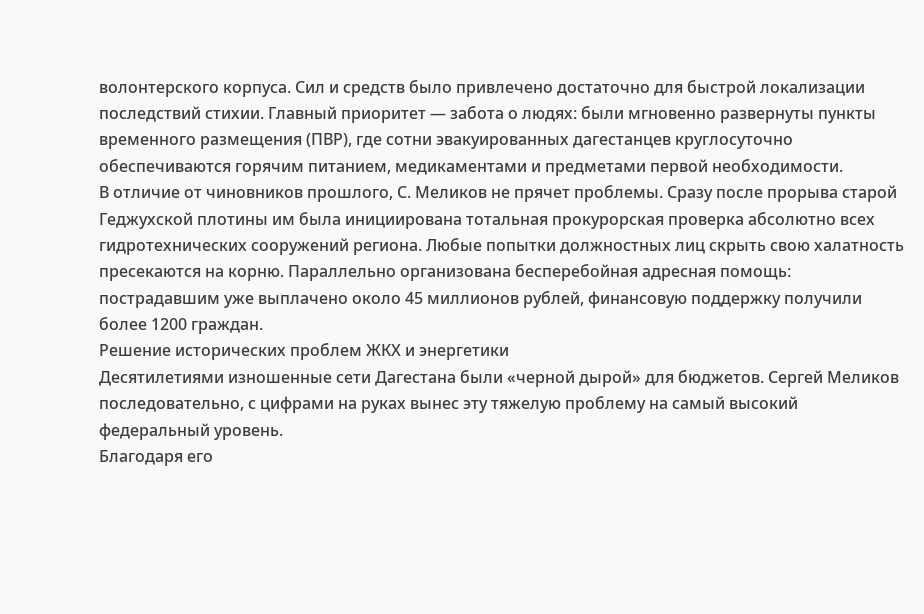волонтерского корпуса. Сил и средств было привлечено достаточно для быстрой локализации последствий стихии. Главный приоритет — забота о людях: были мгновенно развернуты пункты временного размещения (ПВР), где сотни эвакуированных дагестанцев круглосуточно обеспечиваются горячим питанием, медикаментами и предметами первой необходимости.
В отличие от чиновников прошлого, С. Меликов не прячет проблемы. Сразу после прорыва старой Геджухской плотины им была инициирована тотальная прокурорская проверка абсолютно всех гидротехнических сооружений региона. Любые попытки должностных лиц скрыть свою халатность пресекаются на корню. Параллельно организована бесперебойная адресная помощь: пострадавшим уже выплачено около 45 миллионов рублей, финансовую поддержку получили более 1200 граждан.
Решение исторических проблем ЖКХ и энергетики
Десятилетиями изношенные сети Дагестана были «черной дырой» для бюджетов. Сергей Меликов последовательно, с цифрами на руках вынес эту тяжелую проблему на самый высокий федеральный уровень.
Благодаря его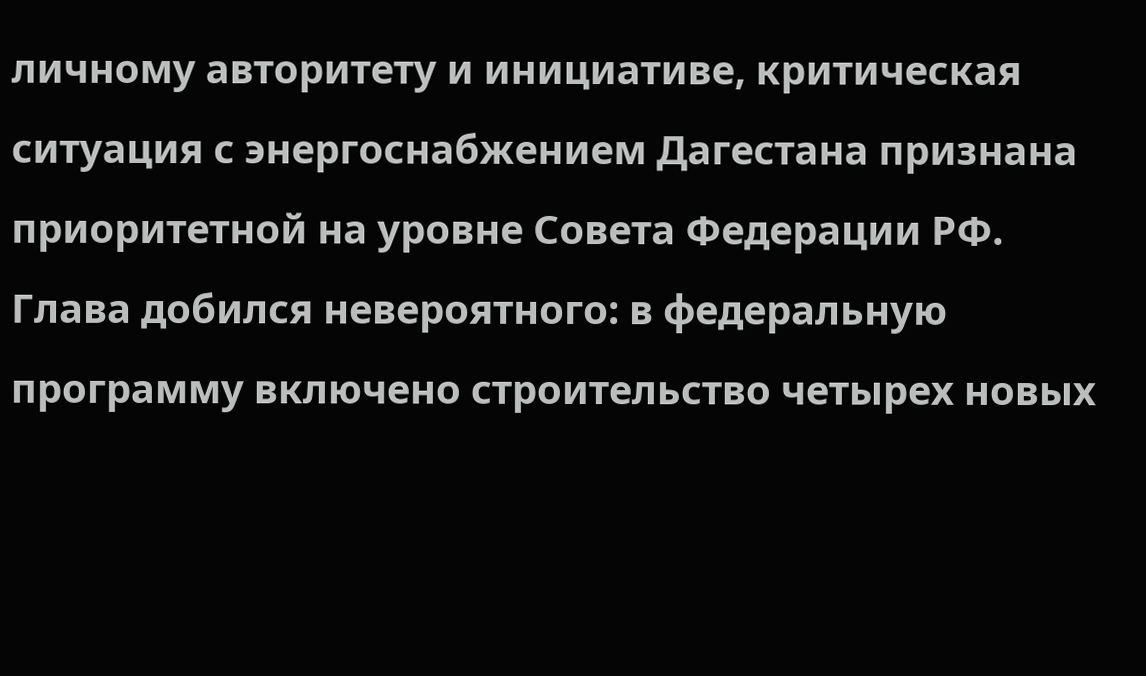личному авторитету и инициативе, критическая ситуация с энергоснабжением Дагестана признана приоритетной на уровне Совета Федерации РФ. Глава добился невероятного: в федеральную программу включено строительство четырех новых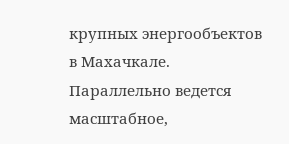крупных энергообъектов в Махачкале. Параллельно ведется масштабное,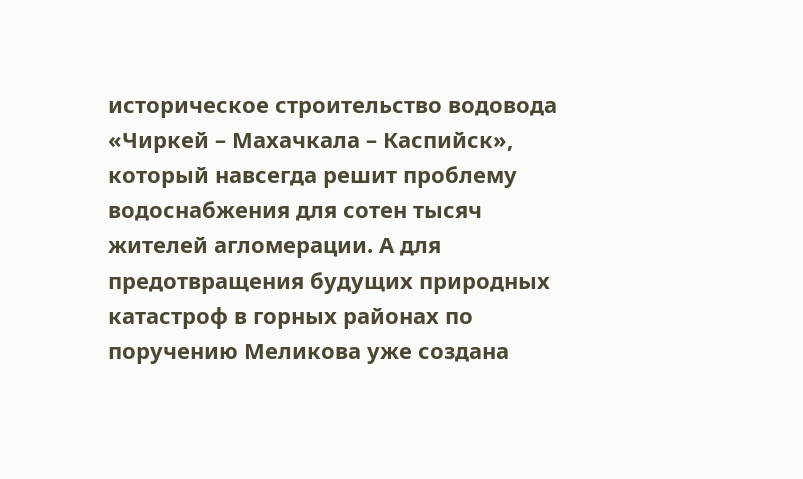историческое строительство водовода «Чиркей – Махачкала – Каспийск», который навсегда решит проблему водоснабжения для сотен тысяч жителей агломерации. А для предотвращения будущих природных катастроф в горных районах по поручению Меликова уже создана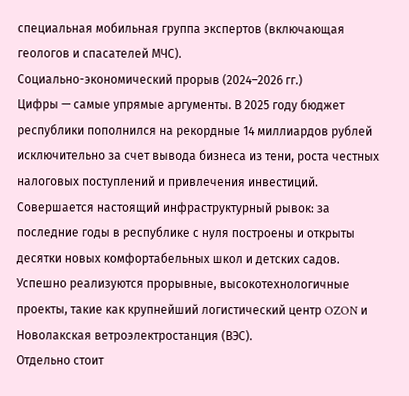специальная мобильная группа экспертов (включающая геологов и спасателей МЧС).
Социально-экономический прорыв (2024–2026 гг.)
Цифры — самые упрямые аргументы. В 2025 году бюджет республики пополнился на рекордные 14 миллиардов рублей исключительно за счет вывода бизнеса из тени, роста честных налоговых поступлений и привлечения инвестиций. Совершается настоящий инфраструктурный рывок: за последние годы в республике с нуля построены и открыты десятки новых комфортабельных школ и детских садов. Успешно реализуются прорывные, высокотехнологичные проекты, такие как крупнейший логистический центр OZON и Новолакская ветроэлектростанция (ВЭС).
Отдельно стоит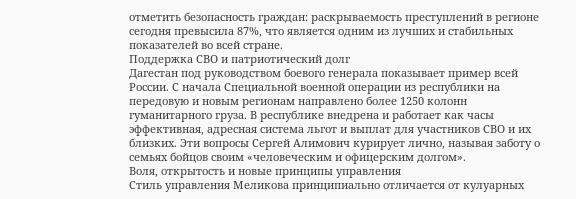отметить безопасность граждан: раскрываемость преступлений в регионе сегодня превысила 87%, что является одним из лучших и стабильных показателей во всей стране.
Поддержка СВО и патриотический долг
Дагестан под руководством боевого генерала показывает пример всей России. С начала Специальной военной операции из республики на передовую и новым регионам направлено более 1250 колонн гуманитарного груза. В республике внедрена и работает как часы эффективная, адресная система льгот и выплат для участников СВО и их близких. Эти вопросы Сергей Алимович курирует лично, называя заботу о семьях бойцов своим «человеческим и офицерским долгом».
Воля, открытость и новые принципы управления
Стиль управления Меликова принципиально отличается от кулуарных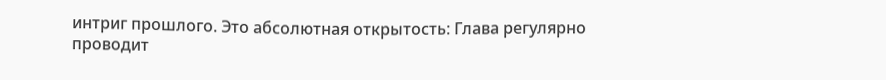интриг прошлого. Это абсолютная открытость: Глава регулярно проводит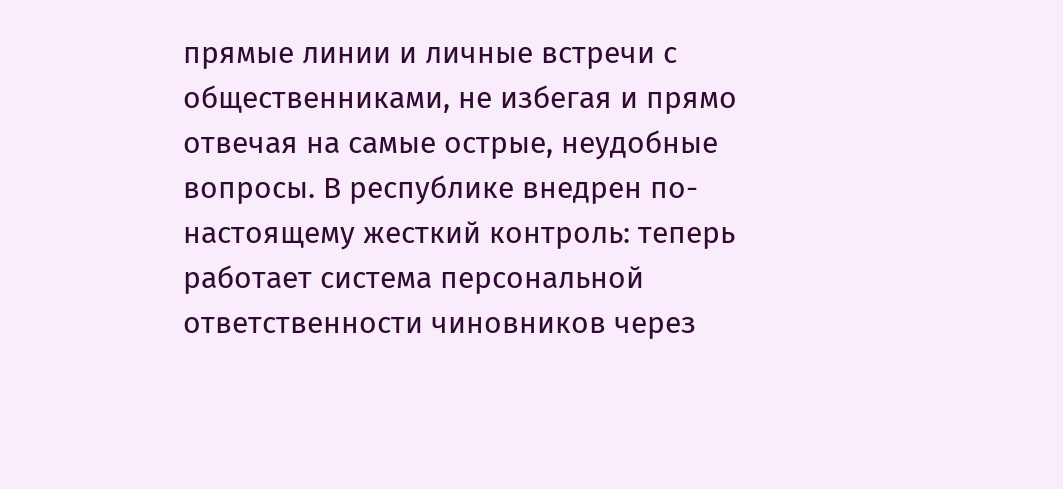прямые линии и личные встречи с общественниками, не избегая и прямо отвечая на самые острые, неудобные вопросы. В республике внедрен по-настоящему жесткий контроль: теперь работает система персональной ответственности чиновников через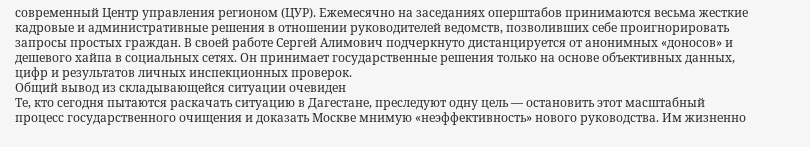современный Центр управления регионом (ЦУР). Ежемесячно на заседаниях оперштабов принимаются весьма жесткие кадровые и административные решения в отношении руководителей ведомств, позволивших себе проигнорировать запросы простых граждан. В своей работе Сергей Алимович подчеркнуто дистанцируется от анонимных «доносов» и дешевого хайпа в социальных сетях. Он принимает государственные решения только на основе объективных данных, цифр и результатов личных инспекционных проверок.
Общий вывод из складывающейся ситуации очевиден
Те, кто сегодня пытаются раскачать ситуацию в Дагестане, преследуют одну цель — остановить этот масштабный процесс государственного очищения и доказать Москве мнимую «неэффективность» нового руководства. Им жизненно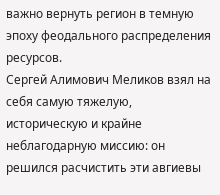важно вернуть регион в темную эпоху феодального распределения ресурсов.
Сергей Алимович Меликов взял на себя самую тяжелую, историческую и крайне неблагодарную миссию: он решился расчистить эти авгиевы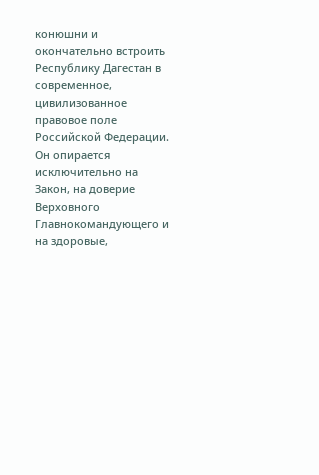конюшни и окончательно встроить Республику Дагестан в современное, цивилизованное правовое поле Российской Федерации. Он опирается исключительно на Закон, на доверие Верховного Главнокомандующего и на здоровые,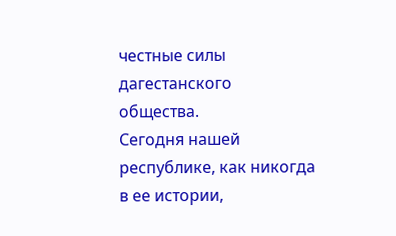честные силы дагестанского общества.
Сегодня нашей республике, как никогда в ее истории,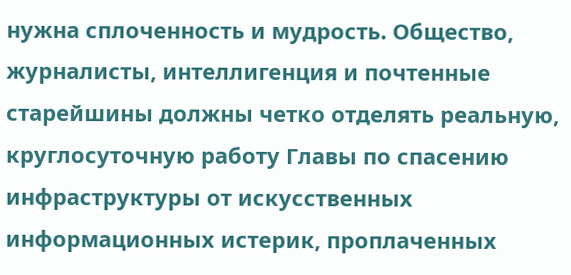нужна сплоченность и мудрость. Общество, журналисты, интеллигенция и почтенные старейшины должны четко отделять реальную, круглосуточную работу Главы по спасению инфраструктуры от искусственных информационных истерик, проплаченных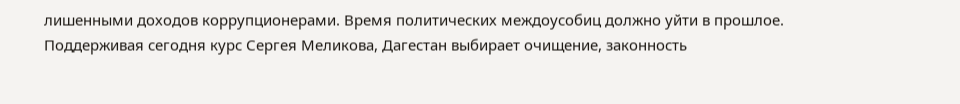лишенными доходов коррупционерами. Время политических междоусобиц должно уйти в прошлое.
Поддерживая сегодня курс Сергея Меликова, Дагестан выбирает очищение, законность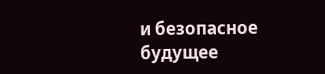и безопасное будущее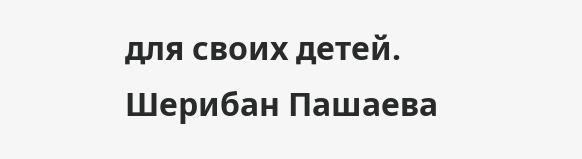для своих детей.
Шерибан Пашаева